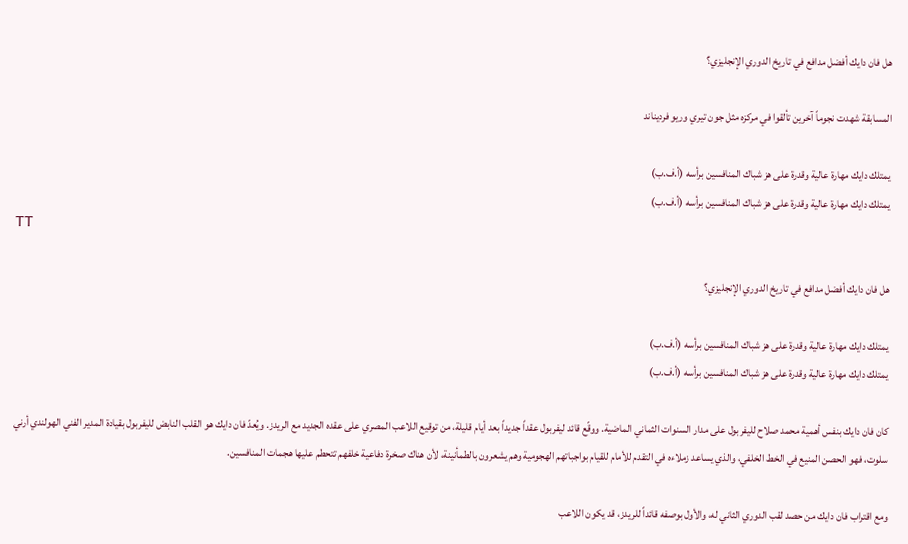هل فان دايك أفضل مدافع في تاريخ الدوري الإنجليزي؟

المسابقة شهدت نجوماً آخرين تألقوا في مركزه مثل جون تيري وريو فرديناند

يمتلك دايك مهارة عالية وقدرة على هز شباك المنافسين برأسه (أ.ف.ب)
يمتلك دايك مهارة عالية وقدرة على هز شباك المنافسين برأسه (أ.ف.ب)
TT

هل فان دايك أفضل مدافع في تاريخ الدوري الإنجليزي؟

يمتلك دايك مهارة عالية وقدرة على هز شباك المنافسين برأسه (أ.ف.ب)
يمتلك دايك مهارة عالية وقدرة على هز شباك المنافسين برأسه (أ.ف.ب)

كان فان دايك بنفس أهمية محمد صلاح لليفربول على مدار السنوات الثماني الماضية. ووقّع قائد ليفربول عقداً جديداً بعد أيام قليلة، من توقيع اللاعب المصري على عقده الجديد مع الريدز. ويُعدّ فان دايك هو القلب النابض لليفربول بقيادة المدير الفني الهولندي أرني سلوت، فهو الحصن المنيع في الخط الخلفي، والذي يساعد زملاءه في التقدم للأمام للقيام بواجباتهم الهجومية وهم يشعرون بالطمأنينة، لأن هناك صخرة دفاعية خلفهم تتحطم عليها هجمات المنافسين.

ومع اقتراب فان دايك من حصد لقب الدوري الثاني له، والأول بوصفه قائداً للريدز، قد يكون اللاعب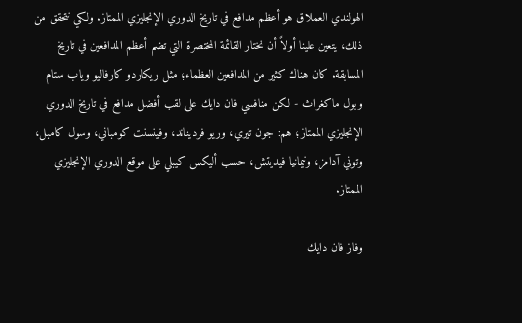الهولندي العملاق هو أعظم مدافع في تاريخ الدوري الإنجليزي الممتاز. ولكي نتحقق من ذلك، يتعين علينا أولاً أن نختار القائمة المختصرة التي تضم أعظم المدافعين في تاريخ المسابقة. كان هناك كثير من المدافعين العظماء؛ مثل ريكاردو كارفاليو وياب ستام وبول ماكغراث - لكن منافسي فان دايك على لقب أفضل مدافع في تاريخ الدوري الإنجليزي الممتاز؛ هم: جون تيري، وريو فرديناند، وفينسنت كومباني، وسول كامبل، وتوني آدامز، ونيمانيا فيديتش، حسب أليكس كيبلي على موقع الدوري الإنجليزي الممتاز.

وفاز فان دايك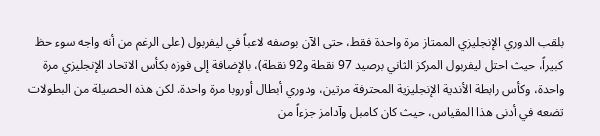بلقب الدوري الإنجليزي الممتاز مرة واحدة فقط، حتى الآن بوصفه لاعباً في ليفربول (على الرغم من أنه واجه سوء حظ كبيراً، حيث احتل ليفربول المركز الثاني برصيد 97 نقطة و92 نقطة)، بالإضافة إلى فوزه بكأس الاتحاد الإنجليزي مرة واحدة، وكأس رابطة الأندية الإنجليزية المحترفة مرتين، ودوري أبطال أوروبا مرة واحدة. لكن هذه الحصيلة من البطولات تضعه في أدنى هذا المقياس، حيث كان كامبل وآدامز جزءاً من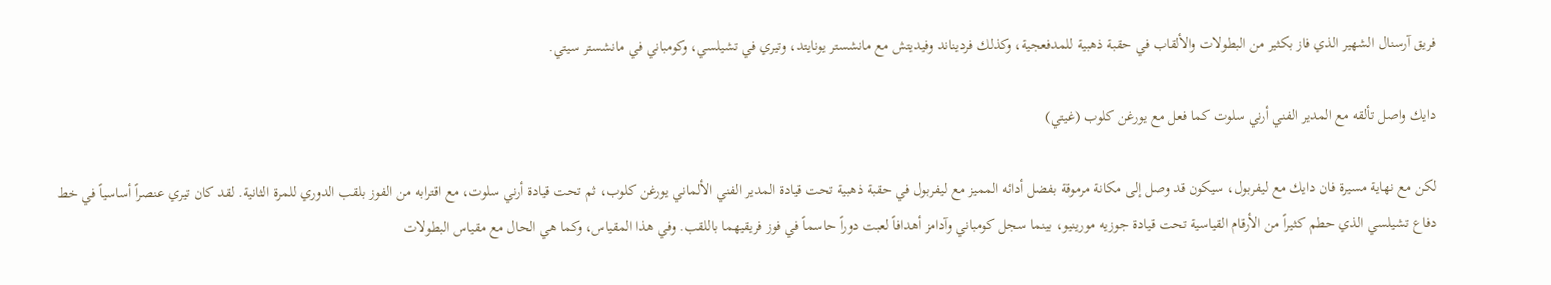فريق آرسنال الشهير الذي فاز بكثير من البطولات والألقاب في حقبة ذهبية للمدفعجية، وكذلك فرديناند وفيديتش مع مانشستر يونايتد، وتيري في تشيلسي، وكومباني في مانشستر سيتي.

دايك واصل تألقه مع المدير الفني أرني سلوت كما فعل مع يورغن كلوب (غيتي)

لكن مع نهاية مسيرة فان دايك مع ليفربول، سيكون قد وصل إلى مكانة مرموقة بفضل أدائه المميز مع ليفربول في حقبة ذهبية تحت قيادة المدير الفني الألماني يورغن كلوب، ثم تحت قيادة أرني سلوت، مع اقترابه من الفوز بلقب الدوري للمرة الثانية. لقد كان تيري عنصراً أساسياً في خط دفاع تشيلسي الذي حطم كثيراً من الأرقام القياسية تحت قيادة جوزيه مورينيو، بينما سجل كومباني وآدامز أهدافاً لعبت دوراً حاسماً في فوز فريقيهما باللقب. وفي هذا المقياس، وكما هي الحال مع مقياس البطولات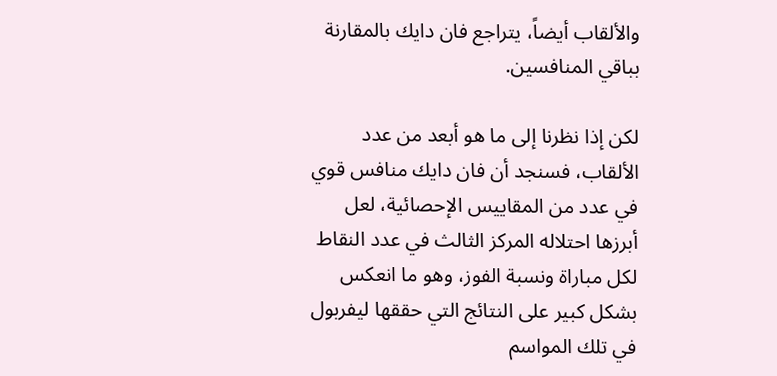والألقاب أيضاً، يتراجع فان دايك بالمقارنة بباقي المنافسين.

لكن إذا نظرنا إلى ما هو أبعد من عدد الألقاب، فسنجد أن فان دايك منافس قوي في عدد من المقاييس الإحصائية، لعل أبرزها احتلاله المركز الثالث في عدد النقاط لكل مباراة ونسبة الفوز، وهو ما انعكس بشكل كبير على النتائج التي حققها ليفربول في تلك المواسم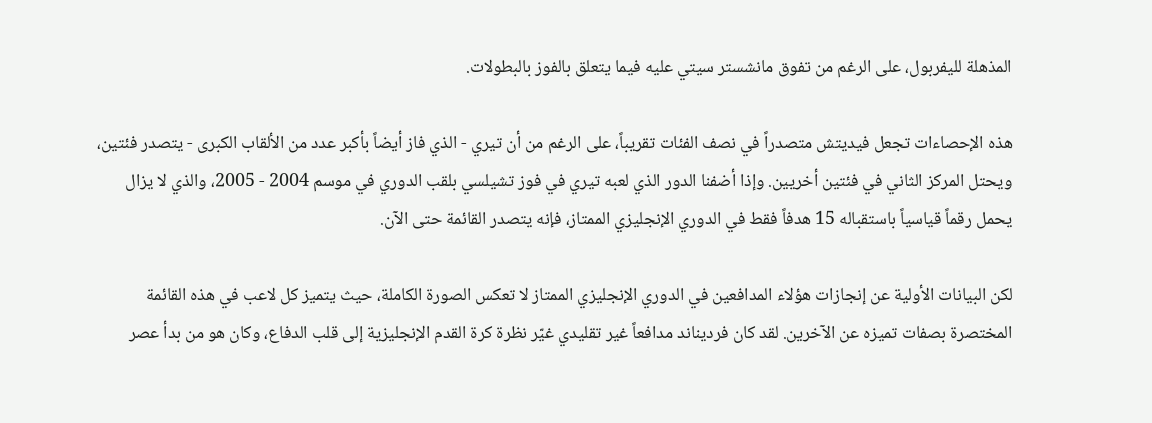المذهلة لليفربول، على الرغم من تفوق مانشستر سيتي عليه فيما يتعلق بالفوز بالبطولات.

هذه الإحصاءات تجعل فيديتش متصدراً في نصف الفئات تقريباً، على الرغم من أن تيري - الذي فاز أيضاً بأكبر عدد من الألقاب الكبرى - يتصدر فئتين، ويحتل المركز الثاني في فئتين أخريين. وإذا أضفنا الدور الذي لعبه تيري في فوز تشيلسي بلقب الدوري في موسم 2004 - 2005، والذي لا يزال يحمل رقماً قياسياً باستقباله 15 هدفاً فقط في الدوري الإنجليزي الممتاز، فإنه يتصدر القائمة حتى الآن.

لكن البيانات الأولية عن إنجازات هؤلاء المدافعين في الدوري الإنجليزي الممتاز لا تعكس الصورة الكاملة، حيث يتميز كل لاعب في هذه القائمة المختصرة بصفات تميزه عن الآخرين. لقد كان فرديناند مدافعاً غير تقليدي غيّر نظرة كرة القدم الإنجليزية إلى قلب الدفاع، وكان هو من بدأ عصر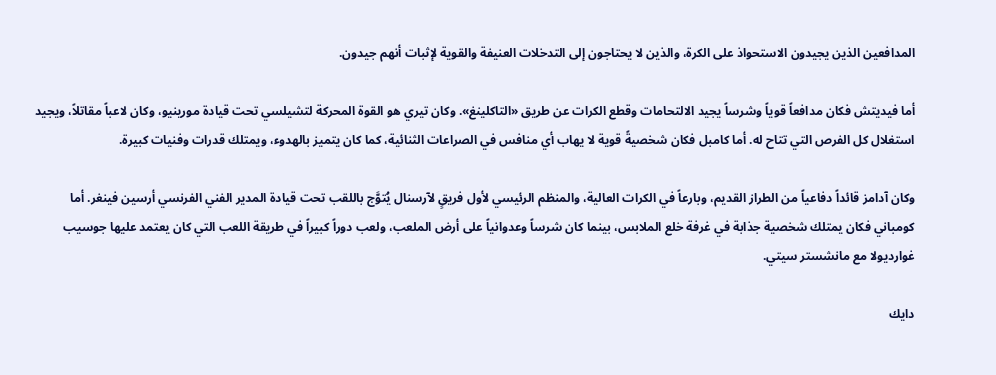المدافعين الذين يجيدون الاستحواذ على الكرة، والذين لا يحتاجون إلى التدخلات العنيفة والقوية لإثبات أنهم جيدون.

أما فيديتش فكان مدافعاً قوياً وشرساً يجيد الالتحامات وقطع الكرات عن طريق «التاكلينغ». وكان تيري هو القوة المحركة لتشيلسي تحت قيادة مورينيو، وكان لاعباً مقاتلاً، ويجيد استغلال كل الفرص التي تتاح له. أما كامبل فكان شخصيةً قوية لا يهاب أي منافس في الصراعات الثنائية، كما كان يتميز بالهدوء، ويمتلك قدرات وفنيات كبيرة.

وكان آدامز قائداً دفاعياً من الطراز القديم، وبارعاً في الكرات العالية، والمنظم الرئيسي لأول فريقٍ لآرسنال يُتوَّج باللقب تحت قيادة المدير الفني الفرنسي أرسين فينغر. أما كومباني فكان يمتلك شخصية جذابة في غرفة خلع الملابس، بينما كان شرساً وعدوانياً على أرض الملعب، ولعب دوراً كبيراً في طريقة اللعب التي كان يعتمد عليها جوسيب غوارديولا مع مانشستر سيتي.

دايك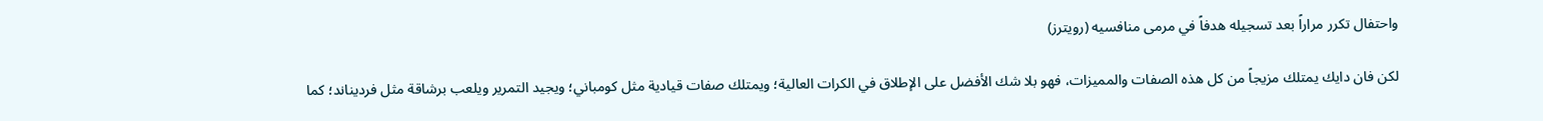واحتفال تكرر مراراً بعد تسجيله هدفاً في مرمى منافسيه (رويترز)

لكن فان دايك يمتلك مزيجاً من كل هذه الصفات والمميزات، فهو بلا شك الأفضل على الإطلاق في الكرات العالية؛ ويمتلك صفات قيادية مثل كومباني؛ ويجيد التمرير ويلعب برشاقة مثل فرديناند؛ كما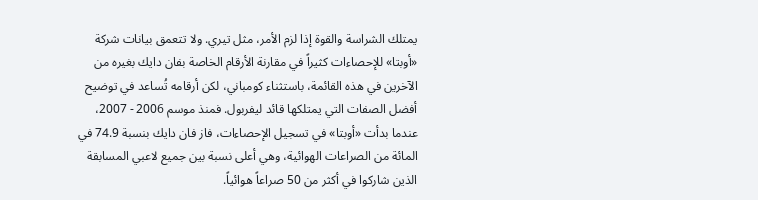يمتلك الشراسة والقوة إذا لزم الأمر، مثل تيري. ولا تتعمق بيانات شركة «أوبتا» للإحصاءات كثيراً في مقارنة الأرقام الخاصة بفان دايك بغيره من الآخرين في هذه القائمة، باستثناء كومباني، لكن أرقامه تُساعد في توضيح أفضل الصفات التي يمتلكها قائد ليفربول. فمنذ موسم 2006 - 2007، عندما بدأت «أوبتا» في تسجيل الإحصاءات، فاز فان دايك بنسبة 74.9 في المائة من الصراعات الهوائية، وهي أعلى نسبة بين جميع لاعبي المسابقة الذين شاركوا في أكثر من 50 صراعاً هوائياً.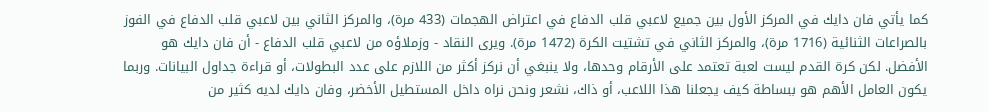كما يأتي فان دايك في المركز الأول بين جميع لاعبي قلب الدفاع في اعتراض الهجمات (433 مرة)، والمركز الثاني بين لاعبي قلب الدفاع في الفوز بالصراعات الثنائية (1716 مرة)، والمركز الثاني في تشتيت الكرة (1472 مرة). ويرى النقاد - وزملاؤه من لاعبي قلب الدفاع - أن فان دايك هو الأفضل. لكن كرة القدم ليست لعبة تعتمد على الأرقام وحدها، ولا ينبغي أن نركز أكثر من اللازم على عدد البطولات، أو قراءة جداول البيانات. وربما يكون العامل الأهم هو ببساطة كيف يجعلنا هذا اللاعب، أو ذاك، نشعر ونحن نراه داخل المستطيل الأخضر، وفان دايك لديه كثير من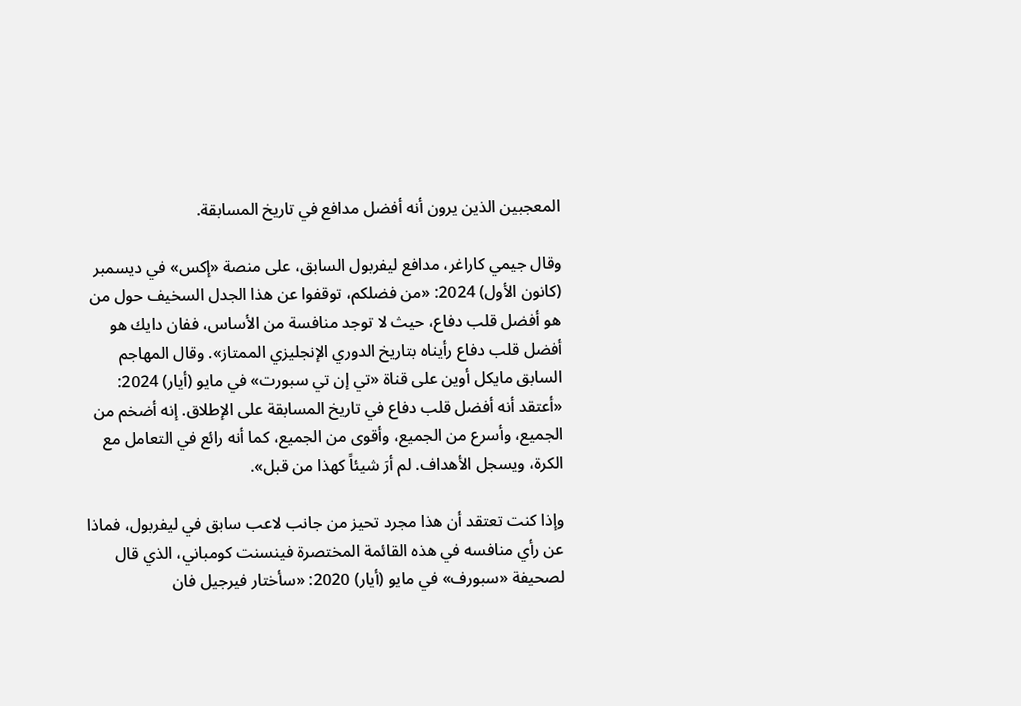المعجبين الذين يرون أنه أفضل مدافع في تاريخ المسابقة.

وقال جيمي كاراغر، مدافع ليفربول السابق، على منصة «إكس» في ديسمبر (كانون الأول) 2024: «من فضلكم، توقفوا عن هذا الجدل السخيف حول من هو أفضل قلب دفاع، حيث لا توجد منافسة من الأساس، ففان دايك هو أفضل قلب دفاع رأيناه بتاريخ الدوري الإنجليزي الممتاز». وقال المهاجم السابق مايكل أوين على قناة «تي إن تي سبورت» في مايو (أيار) 2024: «أعتقد أنه أفضل قلب دفاع في تاريخ المسابقة على الإطلاق. إنه أضخم من الجميع، وأسرع من الجميع، وأقوى من الجميع، كما أنه رائع في التعامل مع الكرة، ويسجل الأهداف. لم أرَ شيئاً كهذا من قبل».

وإذا كنت تعتقد أن هذا مجرد تحيز من جانب لاعب سابق في ليفربول، فماذا عن رأي منافسه في هذه القائمة المختصرة فينسنت كومباني، الذي قال لصحيفة «سبورف» في مايو (أيار) 2020: «سأختار فيرجيل فان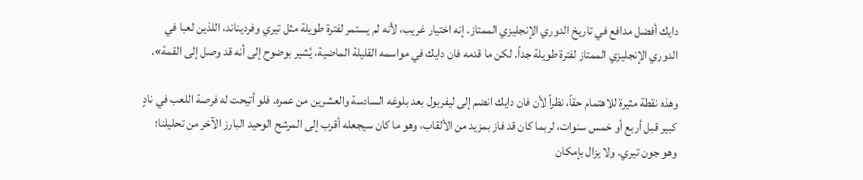دايك أفضل مدافع في تاريخ الدوري الإنجليزي الممتاز. إنه اختيار غريب، لأنه لم يستمر لفترة طويلة مثل تيري وفرديناند، اللذين لعبا في الدوري الإنجليزي الممتاز لفترة طويلة جداً. لكن ما قدمه فان دايك في مواسمه القليلة الماضية، يُشير بوضوح إلى أنه قد وصل إلى القمة».

وهذه نقطة مثيرة للاهتمام حقاً، نظراً لأن فان دايك انضم إلى ليفربول بعد بلوغه السادسة والعشرين من عمره. فلو أتيحت له فرصة اللعب في نادٍ كبير قبل أربع أو خمس سنوات، لربما كان قد فاز بمزيد من الألقاب، وهو ما كان سيجعله أقرب إلى المرشح الوحيد البارز الآخر من تحليلنا؛ وهو جون تيري. ولا يزال بإمكان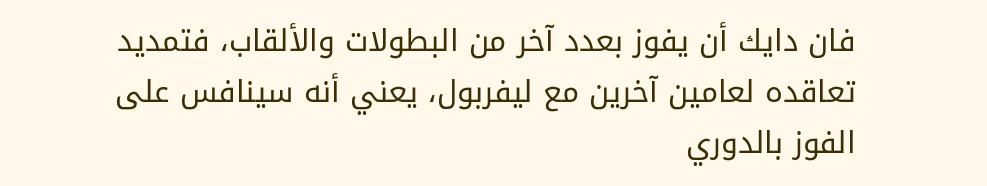فان دايك أن يفوز بعدد آخر من البطولات والألقاب، فتمديد تعاقده لعامين آخرين مع ليفربول، يعني أنه سينافس على الفوز بالدوري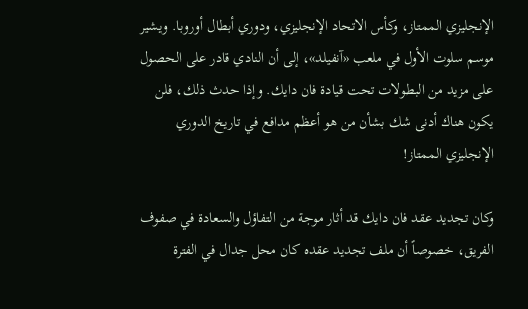الإنجليزي الممتاز، وكأس الاتحاد الإنجليزي، ودوري أبطال أوروبا. ويشير موسم سلوت الأول في ملعب «آنفيلد»، إلى أن النادي قادر على الحصول على مزيد من البطولات تحت قيادة فان دايك. وإذا حدث ذلك، فلن يكون هناك أدنى شك بشأن من هو أعظم مدافع في تاريخ الدوري الإنجليزي الممتاز!

وكان تجديد عقد فان دايك قد أثار موجة من التفاؤل والسعادة في صفوف الفريق، خصوصاً أن ملف تجديد عقده كان محل جدال في الفترة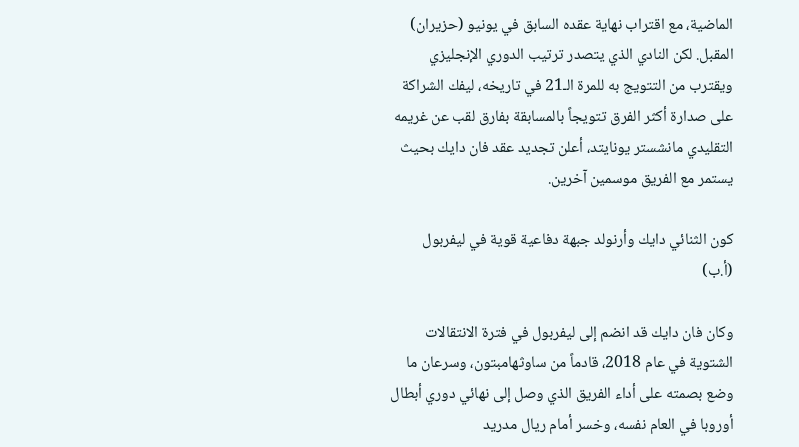الماضية، مع اقتراب نهاية عقده السابق في يونيو (حزيران) المقبل. لكن النادي الذي يتصدر ترتيب الدوري الإنجليزي ويقترب من التتويج به للمرة الـ21 في تاريخه، ليفك الشراكة على صدارة أكثر الفرق تتويجاً بالمسابقة بفارق لقب عن غريمه التقليدي مانشستر يونايتد، أعلن تجديد عقد فان دايك بحيث يستمر مع الفريق موسمين آخرين.

كون الثنائي دايك وأرنولد جبهة دفاعية قوية في ليفربول (أ.ب)

وكان فان دايك قد انضم إلى ليفربول في فترة الانتقالات الشتوية في عام 2018، قادماً من ساوثهامبتون، وسرعان ما وضع بصمته على أداء الفريق الذي وصل إلى نهائي دوري أبطال أوروبا في العام نفسه، وخسر أمام ريال مدريد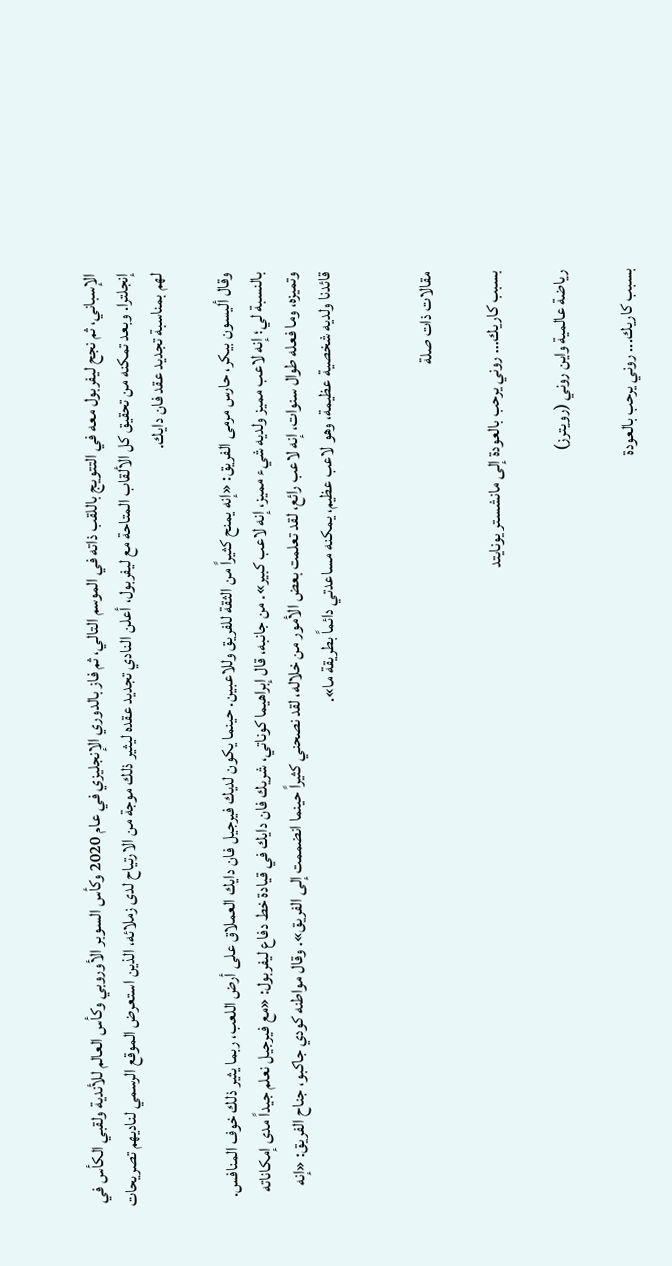الإسباني، ثم نجح ليفربول معه في التتويج باللقب ذاته في الموسم التالي، ثم فاز بالدوري الإنجليزي في عام 2020 وكأس السوبر الأوروبي وكأس العالم للأندية ولقبي الكأس في إنجلترا. وبعد تمكنه من تحقيق كل الألقاب المتاحة مع ليفربول، أعلن النادي تجديد عقده ليثير ذلك موجة من الارتياح لدى زملائه، الذين استعرض الموقع الرسمي لناديهم تصريحات لهم بمناسبة تجديد عقد فان دايك.

وقال أليسون بيكر، حارس مرمى الفريق: «إنه يمنح كثيراً من الثقة للفريق وللاعبين. حينما يكون لديك فيرجيل فان دايك العملاق على أرض اللعب، ربما يثير ذلك خوف المنافس. بالنسبة لي؛ إنه لاعب مميز ولديه شيء مميز، إنه لاعب كبير». من جانبه، قال إبراهيما كوناتي، شريك فان دايك في قيادة خط دفاع ليفربول: «مع فيرجيل نعلم جيداً مدى إمكاناته وتميزه، وما فعله طوال سنوات، إنه لاعب رائع، لقد تعلمت بعض الأمور من خلاله، لقد نصحني كثيراً حينما انضممت إلى الفريق». وقال مواطنه كودي جاكبو، جناح الفريق: «إنه قائدنا ولديه شخصية عظيمة، وهو لاعب عظيم، يمكنه مساعدتي دائماً بطريقة ما».


مقالات ذات صلة

بسبب كاريك... روني يرحب بالعودة إلى مانشستر يونايتد

رياضة عالمية واين روني (رويترز)

بسبب كاريك... روني يرحب بالعودة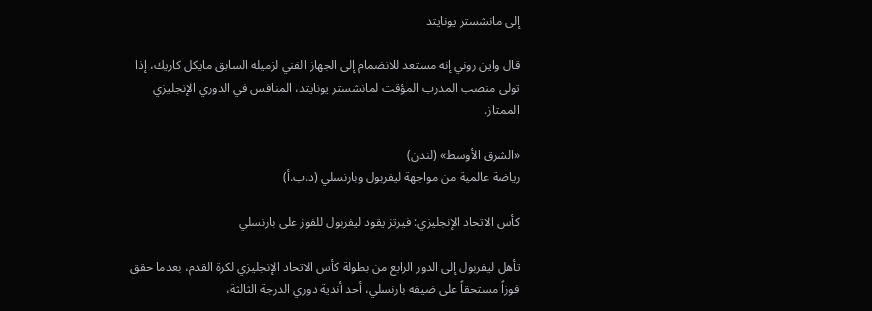إلى مانشستر يونايتد

قال واين روني إنه مستعد للانضمام إلى الجهاز الفني لزميله السابق مايكل كاريك، إذا تولى منصب المدرب المؤقت لمانشستر يونايتد، المنافس في الدوري الإنجليزي الممتاز.

«الشرق الأوسط» (لندن)
رياضة عالمية من مواجهة ليفربول وبارنسلي (د.ب.أ)

كأس الاتحاد الإنجليزي: فيرتز يقود ليفربول للفوز على بارنسلي

تأهل ليفربول إلى الدور الرابع من بطولة كأس الاتحاد الإنجليزي لكرة القدم، بعدما حقق فوزاً مستحقاً على ضيفه بارنسلي، أحد أندية دوري الدرجة الثالثة،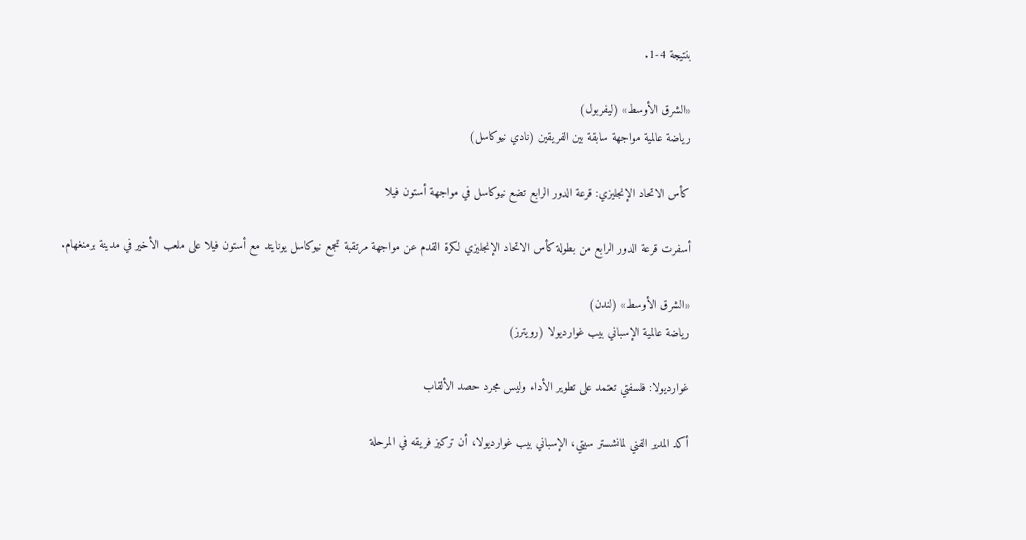بنتيجة 4-1.

«الشرق الأوسط» (ليفربول)
رياضة عالمية مواجهة سابقة بين الفريقين (نادي نيوكاسل)

كأس الاتحاد الإنجليزي: قرعة الدور الرابع تضع نيوكاسل في مواجهة أستون فيلا

أسفرت قرعة الدور الرابع من بطولة كأس الاتحاد الإنجليزي لكرة القدم عن مواجهة مرتقبة تجمع نيوكاسل يونايتد مع أستون فيلا على ملعب الأخير في مدينة برمنغهام.

«الشرق الأوسط» (لندن)
رياضة عالمية الإسباني بيب غوارديولا (رويترز)

غوارديولا: فلسفتي تعتمد على تطوير الأداء وليس مجرد حصد الألقاب

أكد المدير الفني لمانشستر سيتي، الإسباني بيب غوارديولا، أن تركيز فريقه في المرحلة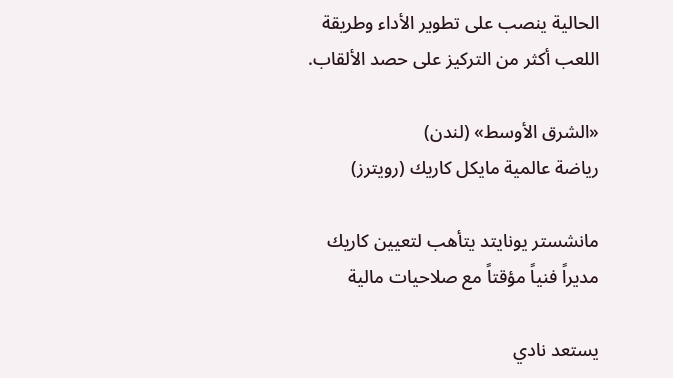الحالية ينصب على تطوير الأداء وطريقة اللعب أكثر من التركيز على حصد الألقاب.

«الشرق الأوسط» (لندن)
رياضة عالمية مايكل كاريك (رويترز)

مانشستر يونايتد يتأهب لتعيين كاريك مديراً فنياً مؤقتاً مع صلاحيات مالية

يستعد نادي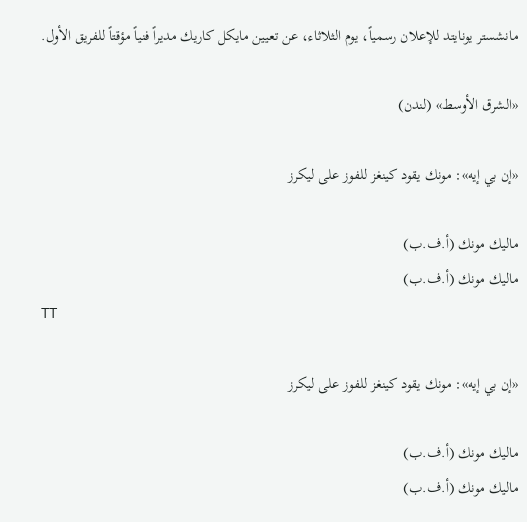مانشستر يونايتد للإعلان رسمياً، يوم الثلاثاء، عن تعيين مايكل كاريك مديراً فنياً مؤقتاً للفريق الأول.

«الشرق الأوسط» (لندن)

«إن بي إيه»: مونك يقود كينغز للفوز على ليكرز

ماليك مونك (أ.ف.ب)
ماليك مونك (أ.ف.ب)
TT

«إن بي إيه»: مونك يقود كينغز للفوز على ليكرز

ماليك مونك (أ.ف.ب)
ماليك مونك (أ.ف.ب)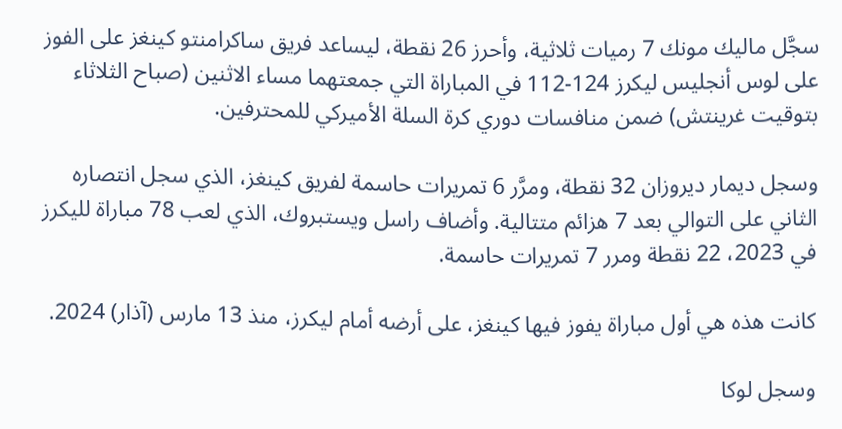سجَّل ماليك مونك 7 رميات ثلاثية، وأحرز 26 نقطة، ليساعد فريق ساكرامنتو كينغز على الفوز على لوس أنجليس ليكرز 124-112 في المباراة التي جمعتهما مساء الاثنين (صباح الثلاثاء بتوقيت غرينتش) ضمن منافسات دوري كرة السلة الأميركي للمحترفين.

وسجل ديمار ديروزان 32 نقطة، ومرَّر 6 تمريرات حاسمة لفريق كينغز، الذي سجل انتصاره الثاني على التوالي بعد 7 هزائم متتالية. وأضاف راسل ويستبروك، الذي لعب 78 مباراة لليكرز في 2023، 22 نقطة ومرر 7 تمريرات حاسمة.

كانت هذه هي أول مباراة يفوز فيها كينغز، على أرضه أمام ليكرز، منذ 13 مارس (آذار) 2024.

وسجل لوكا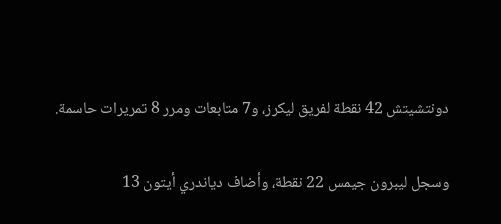دونتشيتش 42 نقطة لفريق ليكرز، و7 متابعات ومرر 8 تمريرات حاسمة.

وسجل ليبرون جيمس 22 نقطة، وأضاف دياندري أيتون 13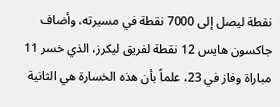نقطة ليصل إلى 7000 نقطة في مسيرته، وأضاف جاكسون هايس 12 نقطة لفريق ليكرز، الذي خسر 11 مباراة وفاز في 23، علماً بأن هذه الخسارة هي الثانية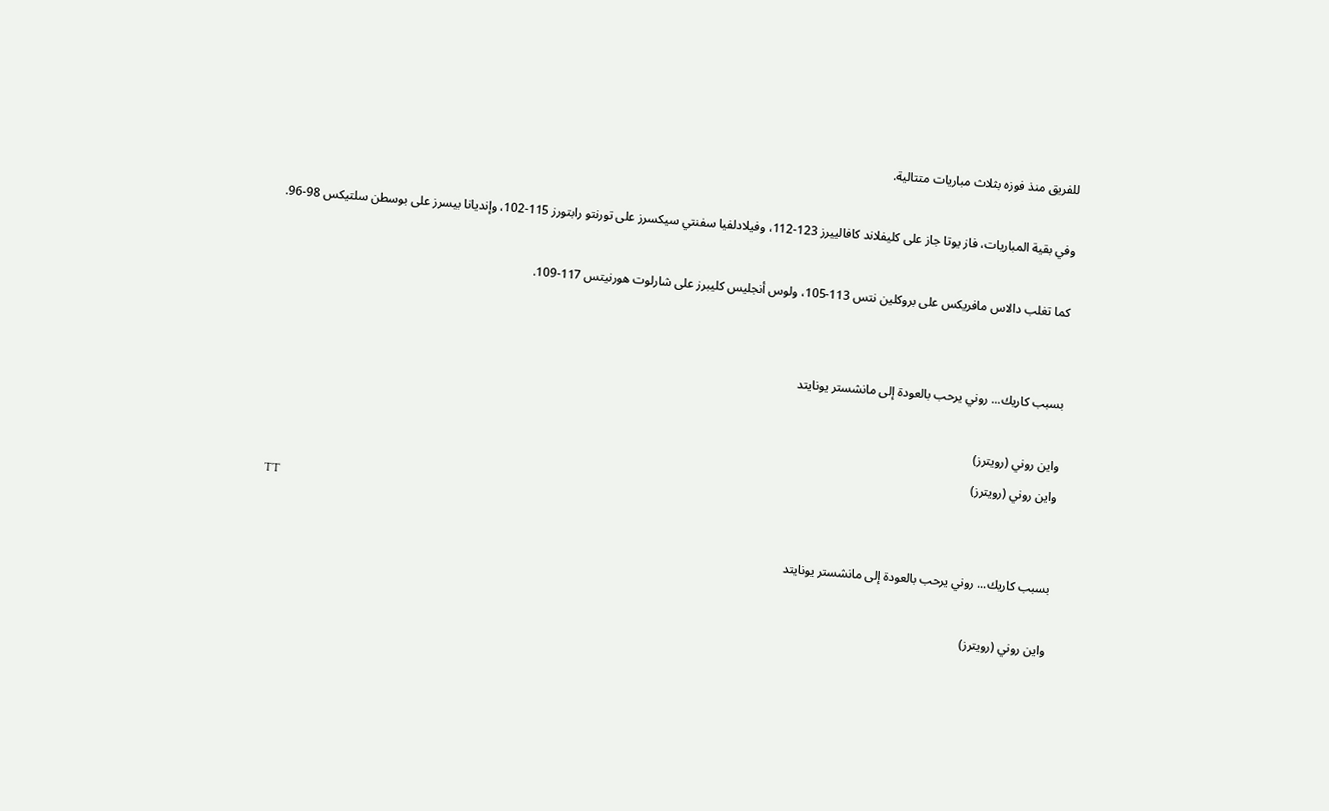للفريق منذ فوزه بثلاث مباريات متتالية.

وفي بقية المباريات، فاز يوتا جاز على كليفلاند كافالييرز 123-112، وفيلادلفيا سفنتي سيكسرز على تورنتو رابتورز 115-102، وإنديانا بيسرز على بوسطن سلتيكس 98-96.

كما تغلب دالاس مافريكس على بروكلين نتس 113-105، ولوس أنجليس كليبرز على شارلوت هورنيتس 117-109.


بسبب كاريك... روني يرحب بالعودة إلى مانشستر يونايتد

واين روني (رويترز)
واين روني (رويترز)
TT

بسبب كاريك... روني يرحب بالعودة إلى مانشستر يونايتد

واين روني (رويترز)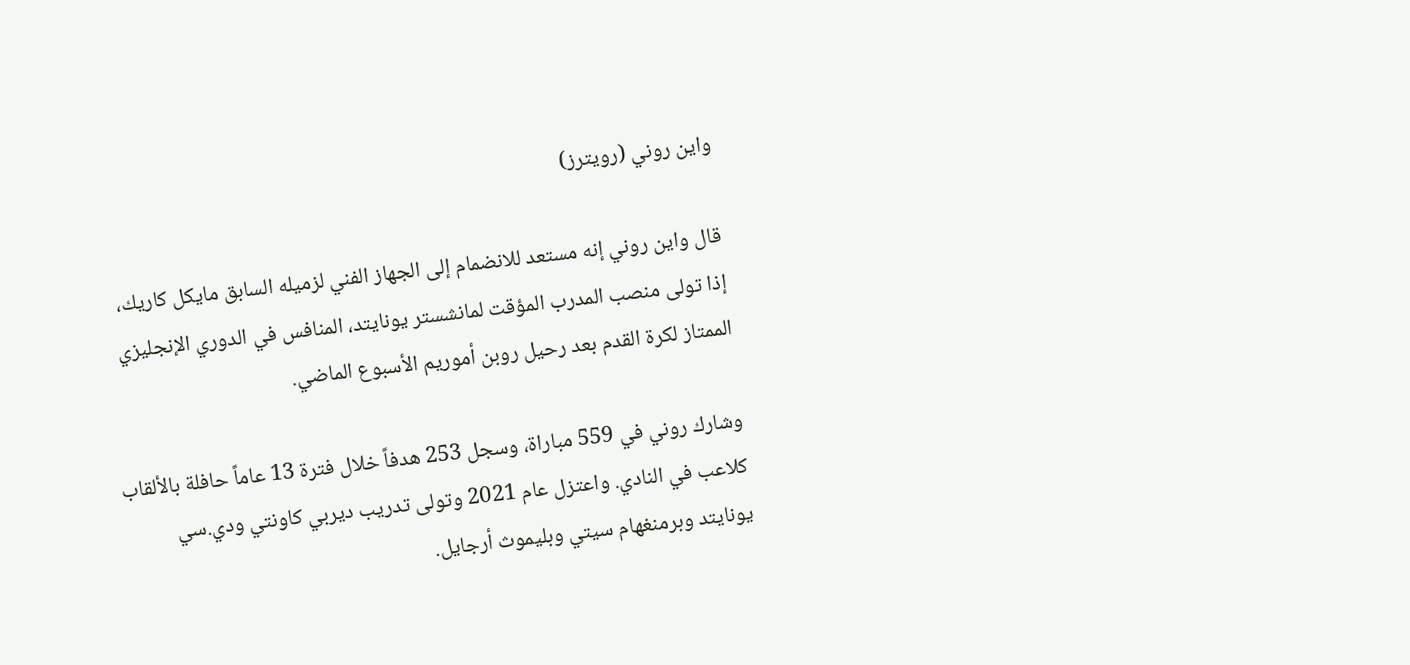واين روني (رويترز)

قال واين روني إنه مستعد للانضمام إلى الجهاز الفني لزميله السابق مايكل كاريك، إذا تولى منصب المدرب المؤقت لمانشستر يونايتد، المنافس في الدوري الإنجليزي الممتاز لكرة القدم بعد رحيل روبن أموريم الأسبوع الماضي.

وشارك روني في 559 مباراة، وسجل 253 هدفاً خلال فترة 13 عاماً حافلة بالألقاب كلاعب في ‌النادي. واعتزل ‌عام 2021 وتولى ‌تدريب ديربي كاونتي ودي.سي يونايتد وبرمنغهام سيتي وبليموث أرجايل.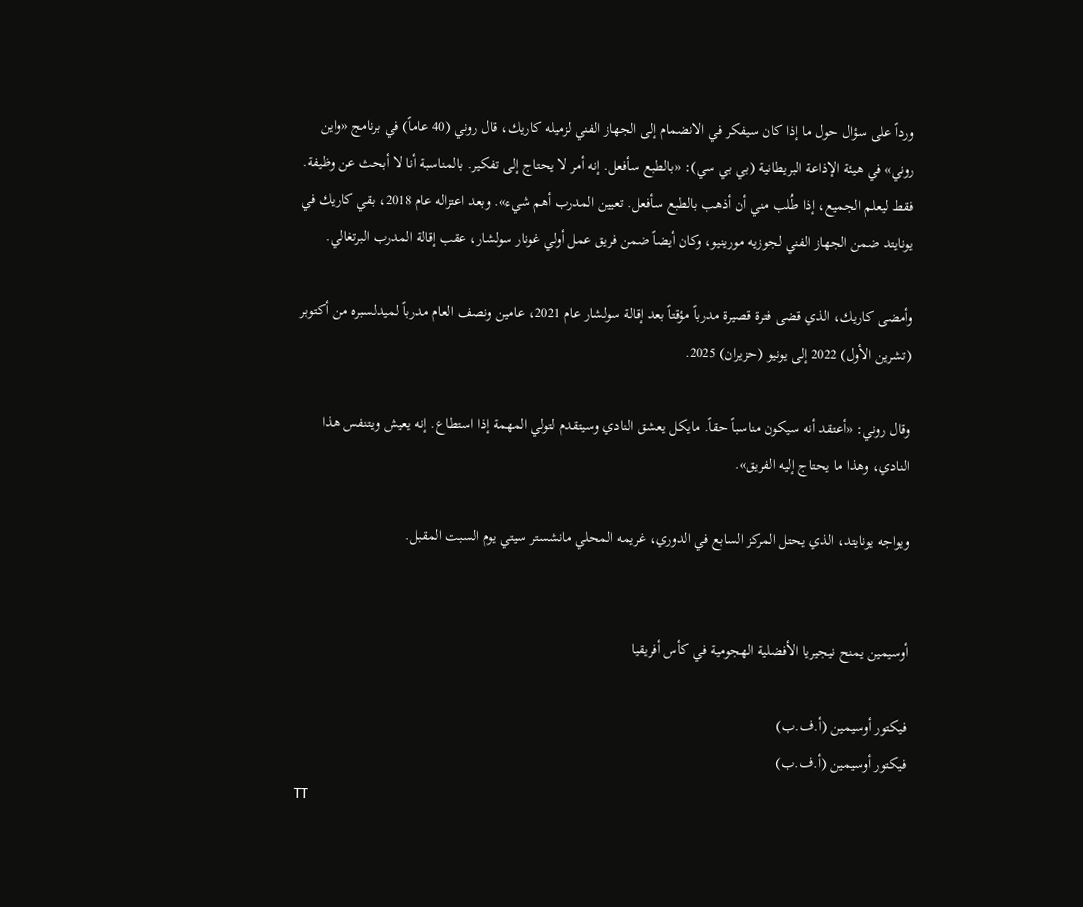ورداً على سؤال حول ما إذا كان سيفكر في الانضمام إلى الجهاز الفني لزميله كاريك، قال روني (40 عاماً) في برنامج «واين روني» في هيئة الإذاعة البريطانية (بي بي سي): «بالطبع سأفعل. إنه أمر لا ‌يحتاج إلى تفكير. بالمناسبة أنا لا أبحث عن وظيفة. فقط ليعلم الجميع، إذا طُلب مني أن أذهب بالطبع سأفعل. تعيين المدرب أهم شيء». وبعد اعتزاله عام 2018، بقي كاريك في يونايتد ضمن الجهاز الفني لجوزيه مورينيو، وكان أيضاً ضمن فريق عمل أولي غونار سولشار، عقب إقالة المدرب البرتغالي.

وأمضى كاريك، الذي قضى فترة قصيرة مدرباً مؤقتاً بعد إقالة سولشار عام 2021، عامين ونصف العام مدرباً لميدلسبره من أكتوبر (تشرين الأول) 2022 إلى يونيو (حزيران) 2025.

وقال روني: «أعتقد أنه سيكون مناسباً حقاً. مايكل يعشق النادي وسيتقدم لتولي المهمة إذا استطاع. إنه يعيش ويتنفس هذا النادي، وهذا ما يحتاج إليه الفريق».

ويواجه يونايتد، الذي يحتل المركز ‌السابع في الدوري، غريمه المحلي مانشستر سيتي يوم السبت المقبل.


أوسيمين يمنح نيجيريا الأفضلية الهجومية في كأس أفريقيا

فيكتور أوسيمين (أ.ف.ب)
فيكتور أوسيمين (أ.ف.ب)
TT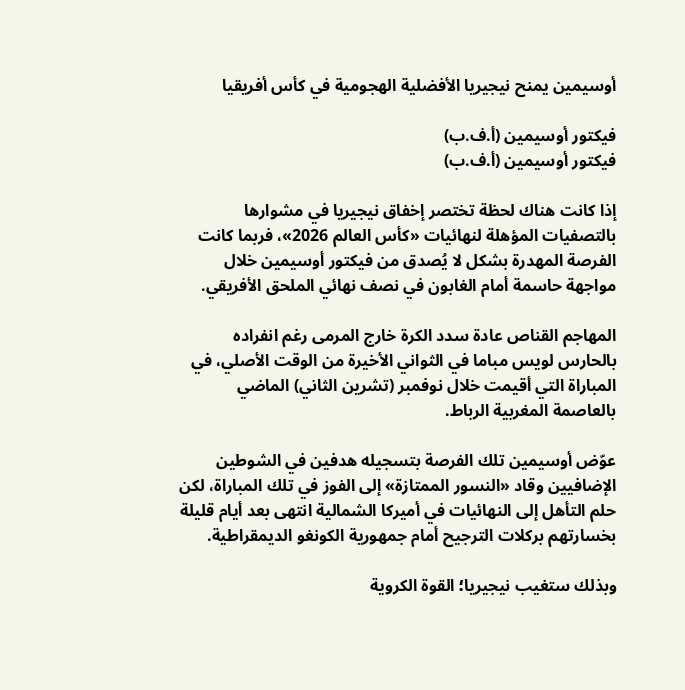أوسيمين يمنح نيجيريا الأفضلية الهجومية في كأس أفريقيا

فيكتور أوسيمين (أ.ف.ب)
فيكتور أوسيمين (أ.ف.ب)

إذا كانت هناك لحظة تختصر إخفاق نيجيريا في مشوارها بالتصفيات المؤهلة لنهائيات «كأس العالم 2026»، فربما كانت الفرصة المهدرة بشكل لا يُصدق من فيكتور أوسيمين خلال مواجهة حاسمة أمام الغابون في نصف نهائي الملحق الأفريقي.

المهاجم القناص عادة سدد الكرة خارج المرمى رغم انفراده بالحارس لويس مباما في الثواني الأخيرة من الوقت الأصلي، في المباراة التي أقيمت خلال نوفمبر (تشرين الثاني) الماضي بالعاصمة المغربية الرباط.

عوّض أوسيمين تلك الفرصة بتسجيله هدفين في الشوطين الإضافيين وقاد «النسور الممتازة» إلى الفوز في تلك المباراة، لكن حلم التأهل إلى النهائيات في أميركا الشمالية انتهى بعد أيام قليلة بخسارتهم بركلات الترجيح أمام جمهورية الكونغو الديمقراطية.

وبذلك ستغيب نيجيريا؛ القوة الكروية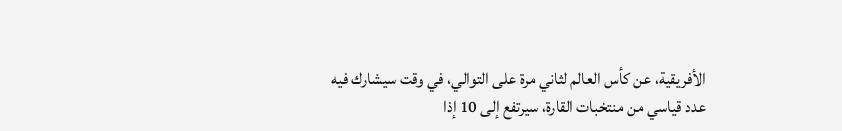الأفريقية، عن كأس العالم لثاني مرة على التوالي، في وقت سيشارك فيه عدد قياسي من منتخبات القارة، سيرتفع إلى 10 إذا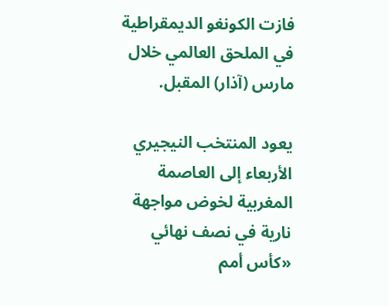فازت الكونغو الديمقراطية في الملحق العالمي خلال مارس (آذار) المقبل.

يعود المنتخب النيجيري الأربعاء إلى العاصمة المغربية لخوض مواجهة نارية في نصف نهائي «كأس أمم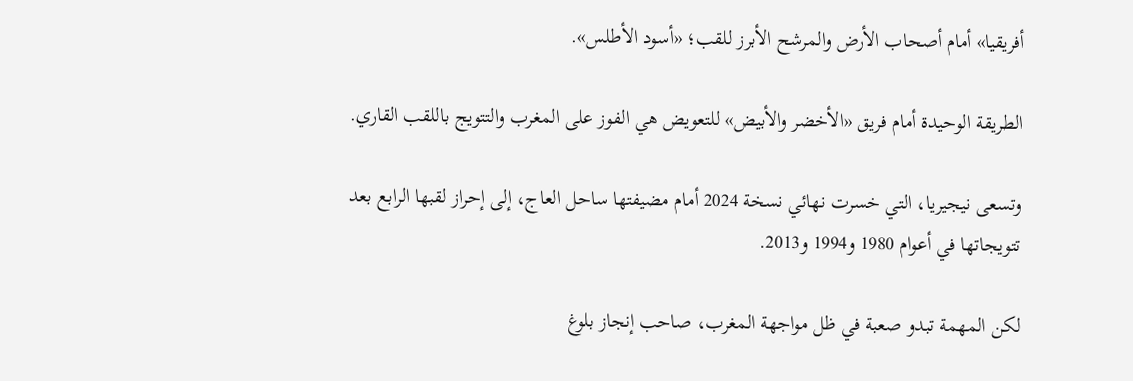أفريقيا» أمام أصحاب الأرض والمرشح الأبرز للقب؛ «أسود الأطلس».

الطريقة الوحيدة أمام فريق «الأخضر والأبيض» للتعويض هي الفوز على المغرب والتتويج باللقب القاري.

وتسعى نيجيريا، التي خسرت نهائي نسخة 2024 أمام مضيفتها ساحل العاج، إلى إحراز لقبها الرابع بعد تتويجاتها في أعوام 1980 و1994 و2013.

لكن المهمة تبدو صعبة في ظل مواجهة المغرب، صاحب إنجاز بلوغ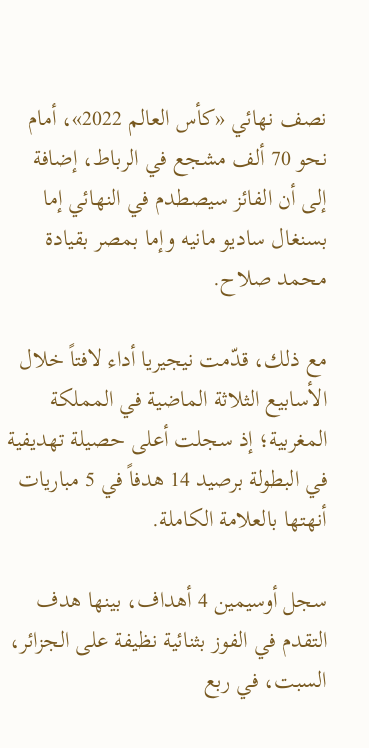نصف نهائي «كأس العالم 2022»، أمام نحو 70 ألف مشجع في الرباط، إضافة إلى أن الفائز سيصطدم في النهائي إما بسنغال ساديو مانيه وإما بمصر بقيادة محمد صلاح.

مع ذلك، قدّمت نيجيريا أداء لافتاً خلال الأسابيع الثلاثة الماضية في المملكة المغربية؛ إذ سجلت أعلى حصيلة تهديفية في البطولة برصيد 14 هدفاً في 5 مباريات أنهتها بالعلامة الكاملة.

سجل أوسيمين 4 أهداف، بينها هدف التقدم في الفوز بثنائية نظيفة على الجزائر، السبت، في ربع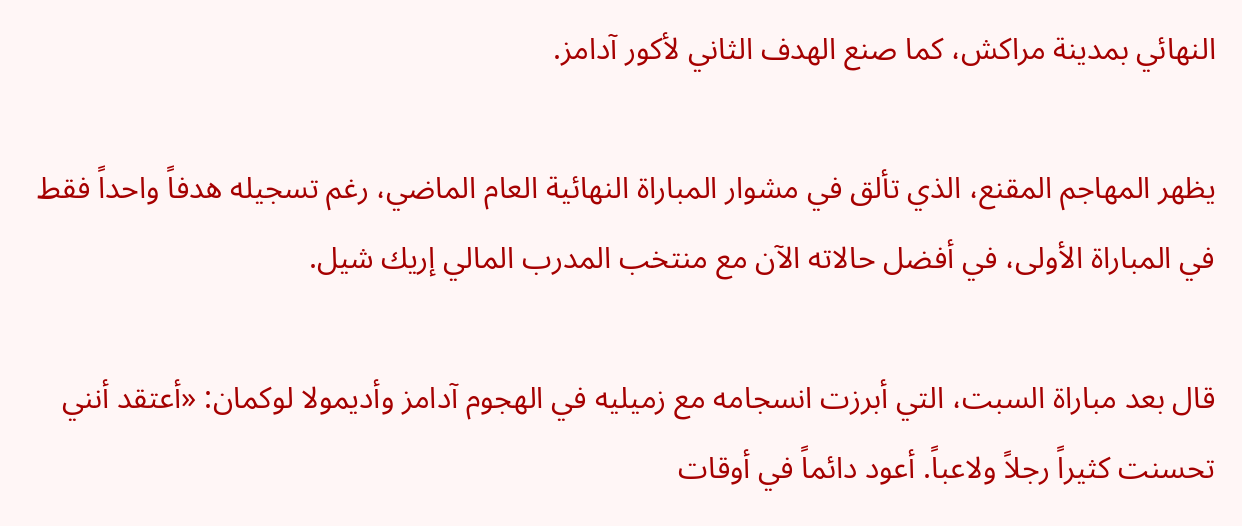النهائي بمدينة مراكش، كما صنع الهدف الثاني لأكور آدامز.

يظهر المهاجم المقنع، الذي تألق في مشوار المباراة النهائية العام الماضي، رغم تسجيله هدفاً واحداً فقط في المباراة الأولى، في أفضل حالاته الآن مع منتخب المدرب المالي إريك شيل.

قال بعد مباراة السبت، التي أبرزت انسجامه مع زميليه في الهجوم آدامز وأديمولا لوكمان: «أعتقد أنني تحسنت كثيراً رجلاً ولاعباً. أعود دائماً في أوقات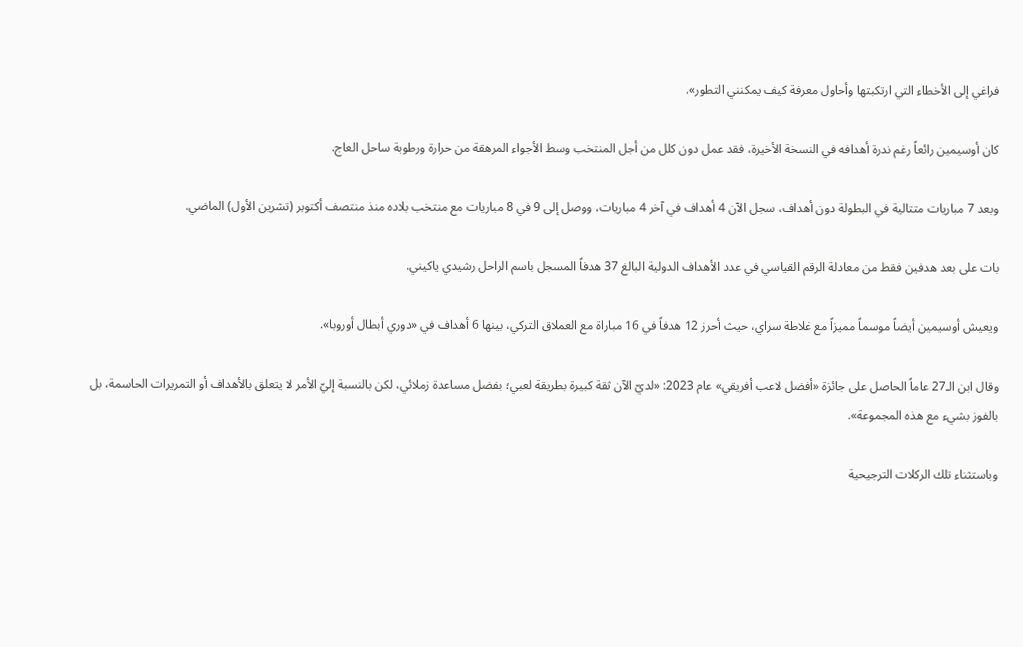فراغي إلى الأخطاء التي ارتكبتها وأحاول معرفة كيف يمكنني التطور».

كان أوسيمين رائعاً رغم ندرة أهدافه في النسخة الأخيرة، فقد عمل دون كلل من أجل المنتخب وسط الأجواء المرهقة من حرارة ورطوبة ساحل العاج.

وبعد 7 مباريات متتالية في البطولة دون أهداف، سجل الآن 4 أهداف في آخر 4 مباريات، ووصل إلى 9 في 8 مباريات مع منتخب بلاده منذ منتصف أكتوبر (تشرين الأول) الماضي.

بات على بعد هدفين فقط من معادلة الرقم القياسي في عدد الأهداف الدولية البالغ 37 هدفاً المسجل باسم الراحل رشيدي ياكيني.

ويعيش أوسيمين أيضاً موسماً مميزاً مع غلاطة سراي، حيث أحرز 12 هدفاً في 16 مباراة مع العملاق التركي، بينها 6 أهداف في «دوري أبطال أوروبا».

وقال ابن الـ27 عاماً الحاصل على جائزة «أفضل لاعب أفريقي» عام 2023: «لديّ الآن ثقة كبيرة بطريقة لعبي؛ بفضل مساعدة زملائي، لكن بالنسبة إليّ الأمر لا يتعلق بالأهداف أو التمريرات الحاسمة، بل بالفوز بشيء مع هذه المجموعة».

وباستثناء تلك الركلات الترجيحية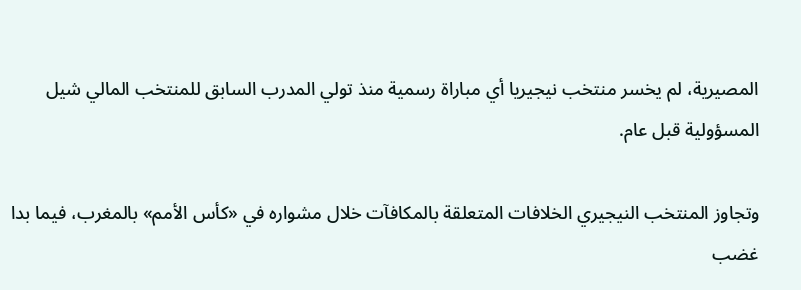المصيرية، لم يخسر منتخب نيجيريا أي مباراة رسمية منذ تولي المدرب السابق للمنتخب المالي شيل المسؤولية قبل عام.

وتجاوز المنتخب النيجيري الخلافات المتعلقة بالمكافآت خلال مشواره في «كأس الأمم» بالمغرب، فيما بدا غضب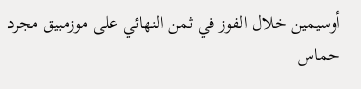أوسيمين خلال الفوز في ثمن النهائي على موزمبيق مجرد حماس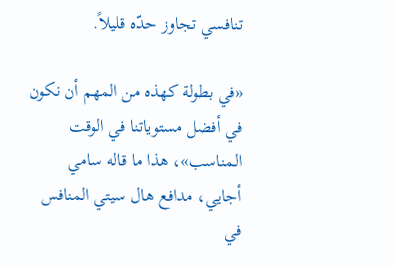تنافسي تجاوز حدّه قليلاً.

«في بطولة كهذه من المهم أن نكون في أفضل مستوياتنا في الوقت المناسب»، هذا ما قاله سامي أجايي، مدافع هال سيتي المنافس في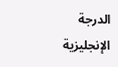الدرجة الإنجليزية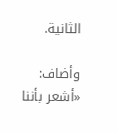الثانية.

وأضاف: «أشعر بأننا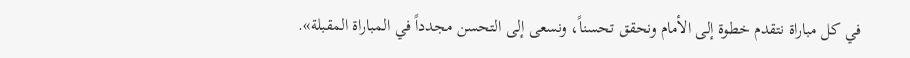في كل مباراة نتقدم خطوة إلى الأمام ونحقق تحسناً، ونسعى إلى التحسن مجدداً في المباراة المقبلة».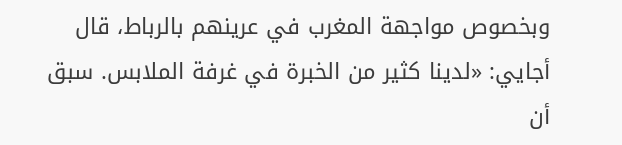وبخصوص مواجهة المغرب في عرينهم بالرباط، قال أجايي: «لدينا كثير من الخبرة في غرفة الملابس. سبق أن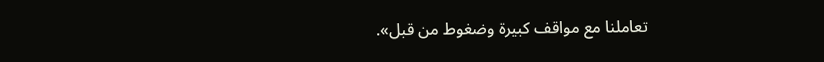تعاملنا مع مواقف كبيرة وضغوط من قبل».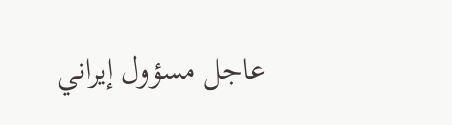عاجل مسؤول إيراني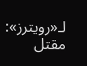لـ«رويترز»: مقتل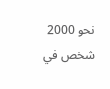نحو 2000 شخص في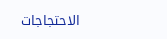الاحتجاجات